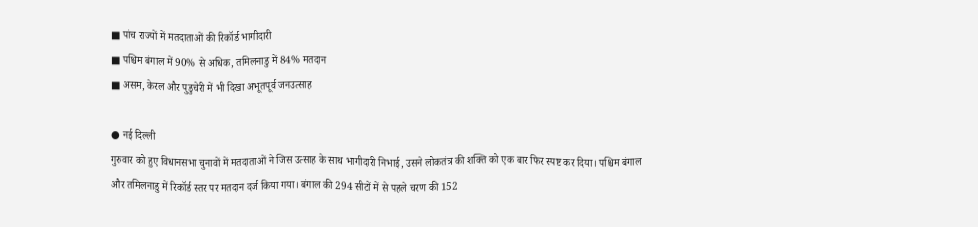■ पांच राज्यों में मतदाताओं की रिकॉर्ड भागीदारी
■ पश्चिम बंगाल में 90% से अधिक, तमिलनाडु में 84% मतदान
■ असम, केरल और पुडुचेरी में भी दिखा अभूतपूर्व जनउत्साह

● नई दिल्ली
गुरुवार को हुए विधानसभा चुनावों में मतदाताओं ने जिस उत्साह के साथ भागीदारी निभाई, उसने लोकतंत्र की शक्ति को एक बार फिर स्पष्ट कर दिया। पश्चिम बंगाल और तमिलनाडु में रिकॉर्ड स्तर पर मतदान दर्ज किया गया। बंगाल की 294 सीटों में से पहले चरण की 152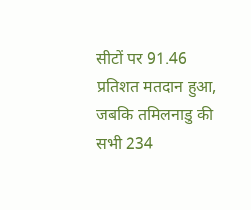सीटों पर 91.46 प्रतिशत मतदान हुआ, जबकि तमिलनाडु की सभी 234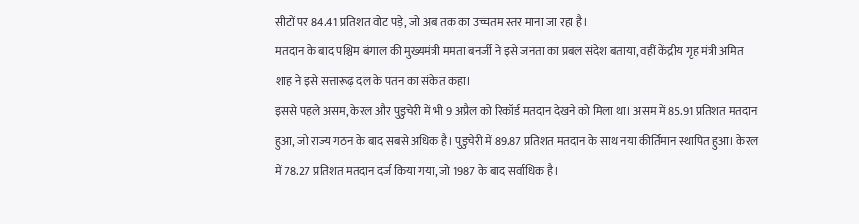सीटों पर 84.41 प्रतिशत वोट पड़े, जो अब तक का उच्चतम स्तर माना जा रहा है।
मतदान के बाद पश्चिम बंगाल की मुख्यमंत्री ममता बनर्जी ने इसे जनता का प्रबल संदेश बताया, वहीं केंद्रीय गृह मंत्री अमित शाह ने इसे सत्तारूढ़ दल के पतन का संकेत कहा।
इससे पहले असम, केरल और पुडुचेरी में भी 9 अप्रैल को रिकॉर्ड मतदान देखने को मिला था। असम में 85.91 प्रतिशत मतदान हुआ, जो राज्य गठन के बाद सबसे अधिक है। पुडुचेरी में 89.87 प्रतिशत मतदान के साथ नया कीर्तिमान स्थापित हुआ। केरल में 78.27 प्रतिशत मतदान दर्ज किया गया, जो 1987 के बाद सर्वाधिक है।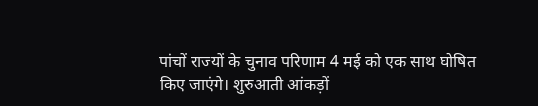पांचों राज्यों के चुनाव परिणाम 4 मई को एक साथ घोषित किए जाएंगे। शुरुआती आंकड़ों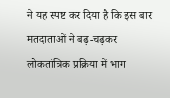ने यह स्पष्ट कर दिया है कि इस बार मतदाताओं ने बढ़-चढ़कर लोकतांत्रिक प्रक्रिया में भाग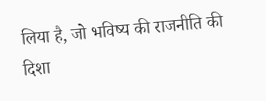लिया है, जो भविष्य की राजनीति की दिशा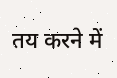तय करने में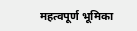महत्वपूर्ण भूमिका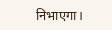निभाएगा।